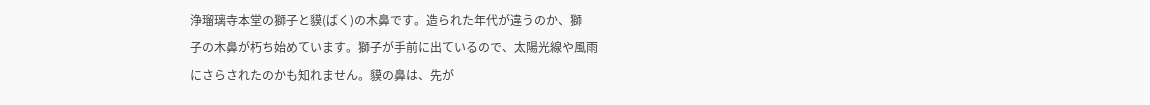浄瑠璃寺本堂の獅子と貘(ばく)の木鼻です。造られた年代が違うのか、獅
子の木鼻が朽ち始めています。獅子が手前に出ているので、太陽光線や風雨
にさらされたのかも知れません。貘の鼻は、先が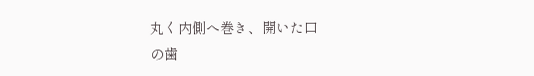丸く内側へ巻き、開いた口
の歯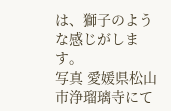は、獅子のような感じがします。
写真 愛媛県松山市浄瑠璃寺にて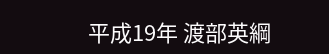平成19年 渡部英綱